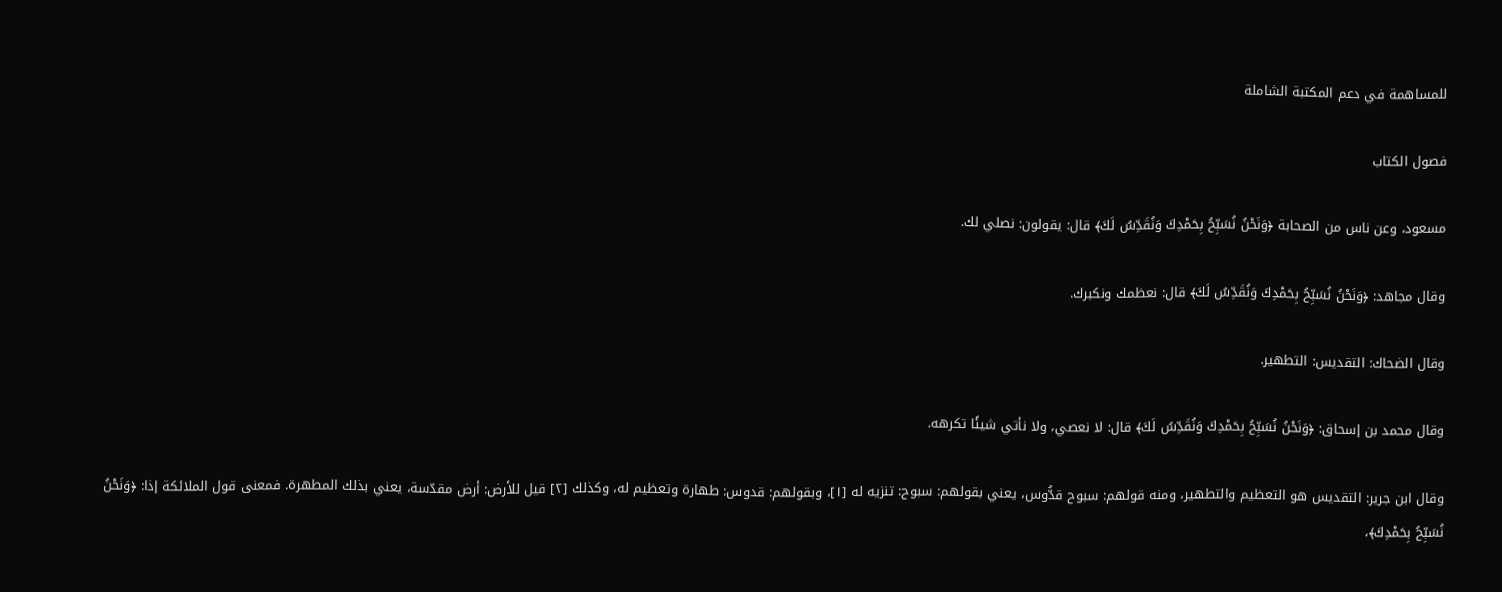للمساهمة في دعم المكتبة الشاملة

فصول الكتاب

مسعود، وعن ناس من الصحابة ﴿وَنَحْنُ نُسَبِّحُ بِحَمْدِكَ وَنُقَدِّسُ لَكَ﴾ قال: يقولون: نصلي لك.

وقال مجاهد: ﴿وَنَحْنُ نُسَبِّحُ بِحَمْدِكَ وَنُقَدِّسُ لَكَ﴾ قال: نعظمك ونكبرك.

وقال الضحاك: التقديس: التطهير.

وقال محمد بن إسحاق: ﴿وَنَحْنُ نُسَبِّحُ بِحَمْدِكَ وَنُقَدِّسُ لَكَ﴾ قال: لا نعصي، ولا نأتي شيئًا تكرهه.

وقال ابن جرير: التقديس هو التعظيم والتطهير، ومنه قولهم: سبوح قدُّوس، يعني بقولهم: سبوح: تنزيه له [١]، وبقولهم: قدوس: طهارة وتعظيم له، وكذلك [٢] قيل للأرض: أرض مقدّسة، يعني بذلك المطهرة. فمعنى قول الملائكة إذا: ﴿وَنَحْنُ نُسَبِّحُ بِحَمْدِكَ﴾،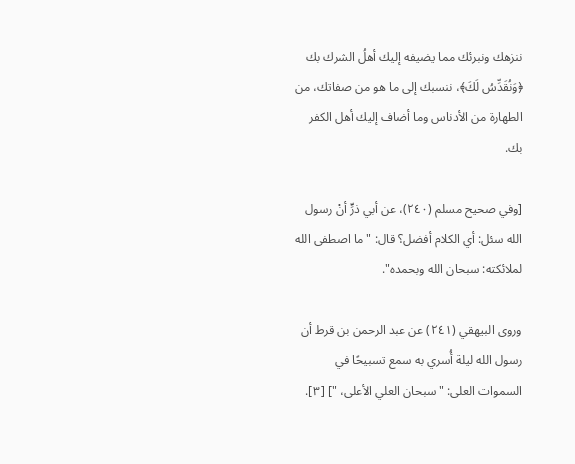ننزهك ونبرئك مما يضيفه إليك أهلُ الشرك بك ﴿وَنُقَدِّسُ لَكَ﴾، ننسبك إلى ما هو من صفاتك، من الطهارة من الأدناس وما أضاف إليك أهل الكفر بك.

[وفي صحيح مسلم (٢٤٠)، عن أبي ذرٍّ أنْ رسول الله سئل: أي الكلام أفضل؟ قال: "ما اصطفى الله لملائكته: سبحان الله وبحمده".

وروى البيهقي (٢٤١) عن عبد الرحمن بن قرط أن رسول الله ليلة أُسري به سمع تسبيحًا في السموات العلى: "سبحان العلي الأعلى، "] [٣].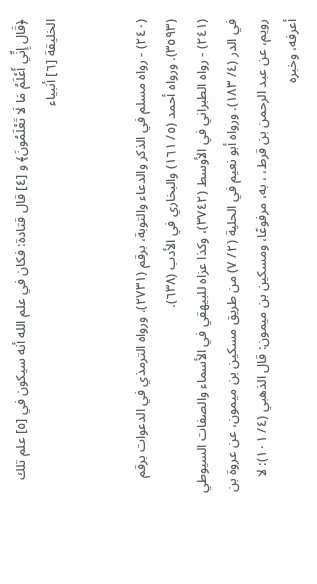﴿قَال إِنِّي أَعْلَمُ مَا لَا تَعْلَمُونَ﴾ و [٤] قال قتادة: فكان في علم الله أنه سيكون في [٥] علم تلك الخليقة [٦] أنبياء


(٢٤٠) - رواه مسلم في الذكر والدعاء والتوبة، برقم (٢٧٣١). ورواه الترمذي في الدعوات برقم (٣٥٩٣). ورواه أحمد (٥/ ١٦١) والبخاري في الأدب (٦٣٨).
(٢٤١) - رواه الطبراني في الأوسط (٣٧٤٢)، وكذا عزاه للبيهقي في الأسماء والصفات السيوطي في الدر (٤/ ١٨٣). ورواه أبو نعيم في الحلية (٢/ ٧) من طريق مسكين بن ميمون، عن عروة بن رويم، عن عبد الرحمن بن قرط، ، به، مرفوعًا، ومسكين بن ميمون: قال الذهبي (٤/ ١٠١): لا أعرفه، وخبره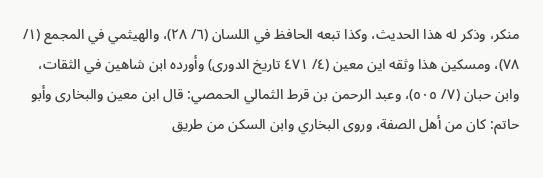منكر، وذكر له هذا الحديث، وكذا تبعه الحافظ في اللسان (٦/ ٢٨)، والهيثمي في المجمع (١/ ٧٨)، ومسكين هذا وثقه اين معين (٤/ ٤٧١ تاريخ الدورى) وأورده ابن شاهين في الثقات، وابن حبان (٧/ ٥٠٥)، وعبد الرحمن بن قرط الثمالي الحمصي: قال ابن معين والبخارى وأبو حاتم: كان من أهل الصفة، وروى البخاري وابن السكن من طريق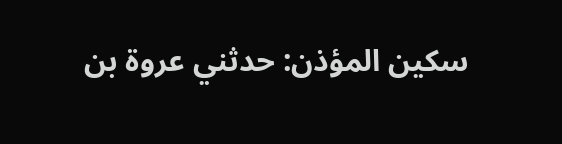سكين المؤذن: حدثني عروة بن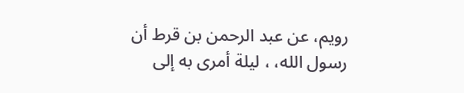رويم، عن عبد الرحمن بن قرط أن رسول الله، ، ليلة أمرى به إلى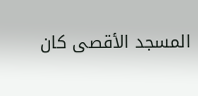المسجد الأقصى كان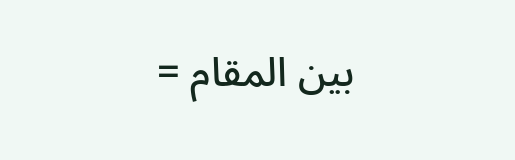بين المقام =